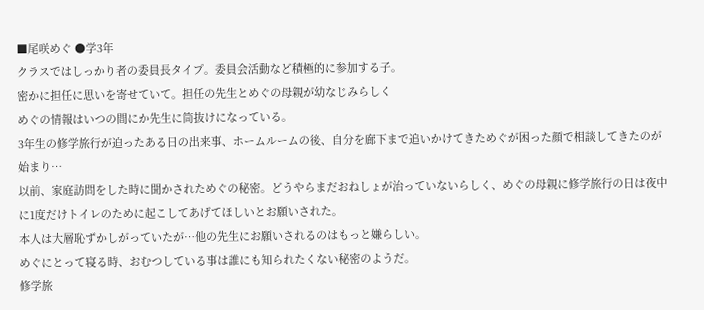■尾咲めぐ ●学3年
クラスではしっかり者の委員長タイプ。委員会活動など積極的に参加する子。
密かに担任に思いを寄せていて。担任の先生とめぐの母親が幼なじみらしく
めぐの情報はいつの間にか先生に筒抜けになっている。
3年生の修学旅行が迫ったある日の出来事、ホームルームの後、自分を廊下まで追いかけてきためぐが困った顔で相談してきたのが始まり…
以前、家庭訪問をした時に聞かされためぐの秘密。どうやらまだおねしょが治っていないらしく、めぐの母親に修学旅行の日は夜中に1度だけトイレのために起こしてあげてほしいとお願いされた。
本人は大層恥ずかしがっていたが…他の先生にお願いされるのはもっと嫌らしい。
めぐにとって寝る時、おむつしている事は誰にも知られたくない秘密のようだ。
修学旅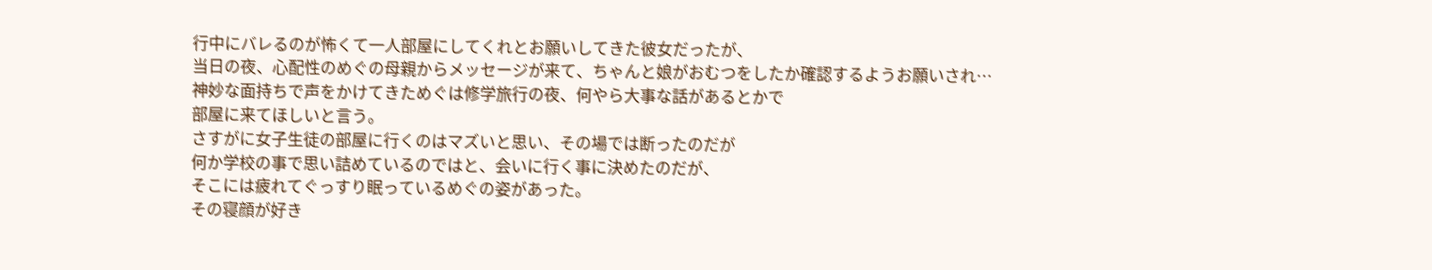行中にバレるのが怖くて一人部屋にしてくれとお願いしてきた彼女だったが、
当日の夜、心配性のめぐの母親からメッセージが来て、ちゃんと娘がおむつをしたか確認するようお願いされ…
神妙な面持ちで声をかけてきためぐは修学旅行の夜、何やら大事な話があるとかで
部屋に来てほしいと言う。
さすがに女子生徒の部屋に行くのはマズいと思い、その場では断ったのだが
何か学校の事で思い詰めているのではと、会いに行く事に決めたのだが、
そこには疲れてぐっすり眠っているめぐの姿があった。
その寝顔が好き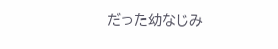だった幼なじみ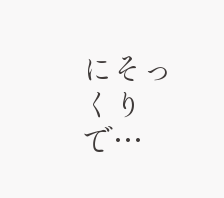にそっくりで…